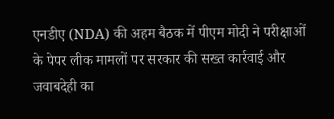एनडीए (NDA) की अहम बैठक में पीएम मोदी ने परीक्षाओं के पेपर लीक मामलों पर सरकार की सख्त कार्रवाई और जवाबदेही का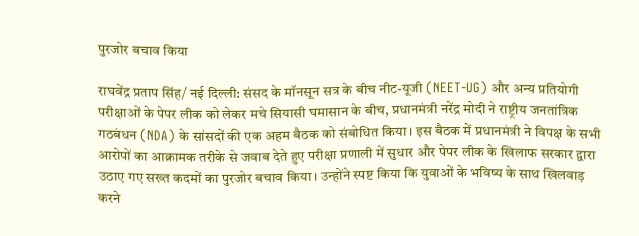पुरजोर बचाव किया

राघवेंद्र प्रताप सिंह/ नई दिल्ली: संसद के मॉनसून सत्र के बीच नीट-यूजी (NEET-UG) और अन्य प्रतियोगी परीक्षाओं के पेपर लीक को लेकर मचे सियासी घमासान के बीच, प्रधानमंत्री नरेंद्र मोदी ने राष्ट्रीय जनतांत्रिक गठबंधन (NDA) के सांसदों की एक अहम बैठक को संबोधित किया। इस बैठक में प्रधानमंत्री ने विपक्ष के सभी आरोपों का आक्रामक तरीके से जवाब देते हुए परीक्षा प्रणाली में सुधार और पेपर लीक के खिलाफ सरकार द्वारा उठाए गए सख्त कदमों का पुरजोर बचाव किया। उन्होंने स्पष्ट किया कि युवाओं के भविष्य के साथ खिलवाड़ करने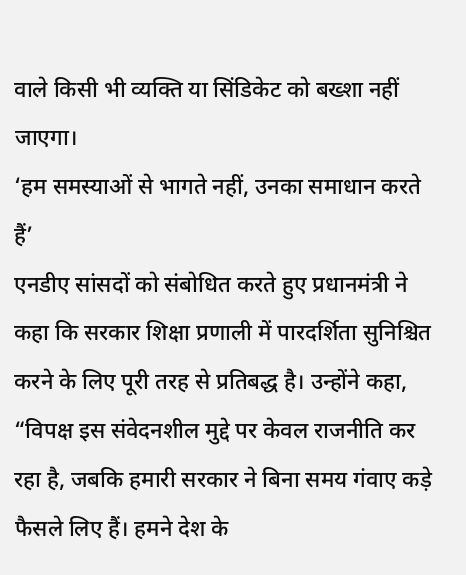वाले किसी भी व्यक्ति या सिंडिकेट को बख्शा नहीं जाएगा।
‘हम समस्याओं से भागते नहीं, उनका समाधान करते हैं’
एनडीए सांसदों को संबोधित करते हुए प्रधानमंत्री ने कहा कि सरकार शिक्षा प्रणाली में पारदर्शिता सुनिश्चित करने के लिए पूरी तरह से प्रतिबद्ध है। उन्होंने कहा, “विपक्ष इस संवेदनशील मुद्दे पर केवल राजनीति कर रहा है, जबकि हमारी सरकार ने बिना समय गंवाए कड़े फैसले लिए हैं। हमने देश के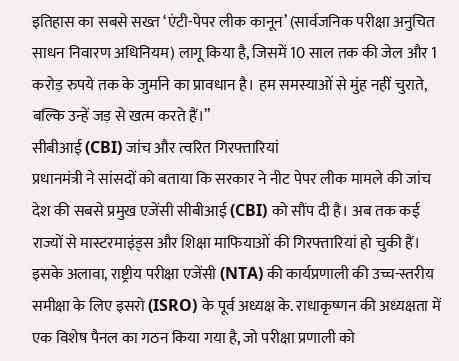इतिहास का सबसे सख्त ‘एंटी-पेपर लीक कानून’ (सार्वजनिक परीक्षा अनुचित साधन निवारण अधिनियम) लागू किया है, जिसमें 10 साल तक की जेल और 1 करोड़ रुपये तक के जुर्माने का प्रावधान है। हम समस्याओं से मुंह नहीं चुराते, बल्कि उन्हें जड़ से खत्म करते हैं।”
सीबीआई (CBI) जांच और त्वरित गिरफ्तारियां
प्रधानमंत्री ने सांसदों को बताया कि सरकार ने नीट पेपर लीक मामले की जांच देश की सबसे प्रमुख एजेंसी सीबीआई (CBI) को सौंप दी है। अब तक कई राज्यों से मास्टरमाइंड्स और शिक्षा माफियाओं की गिरफ्तारियां हो चुकी हैं। इसके अलावा, राष्ट्रीय परीक्षा एजेंसी (NTA) की कार्यप्रणाली की उच्च-स्तरीय समीक्षा के लिए इसरो (ISRO) के पूर्व अध्यक्ष के. राधाकृष्णन की अध्यक्षता में एक विशेष पैनल का गठन किया गया है, जो परीक्षा प्रणाली को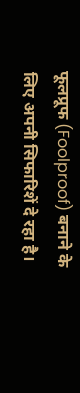फूलप्रूफ (Foolproof) बनाने के लिए अपनी सिफारिशें दे रहा है।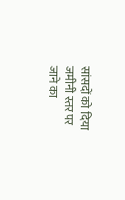सांसदों को दिया जमीनी स्तर पर जाने का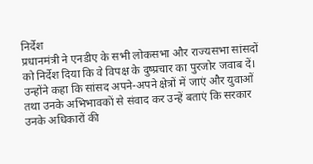निर्देश
प्रधानमंत्री ने एनडीए के सभी लोकसभा और राज्यसभा सांसदों को निर्देश दिया कि वे विपक्ष के दुष्प्रचार का पुरजोर जवाब दें। उन्होंने कहा कि सांसद अपने-अपने क्षेत्रों में जाएं और युवाओं तथा उनके अभिभावकों से संवाद कर उन्हें बताएं कि सरकार उनके अधिकारों की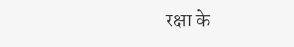रक्षा के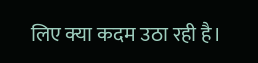लिए क्या कदम उठा रही है।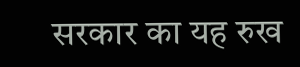सरकार का यह रुख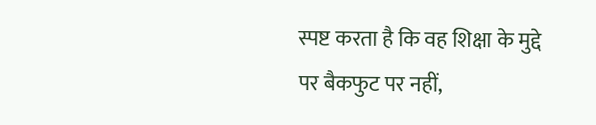स्पष्ट करता है कि वह शिक्षा के मुद्दे पर बैकफुट पर नहीं,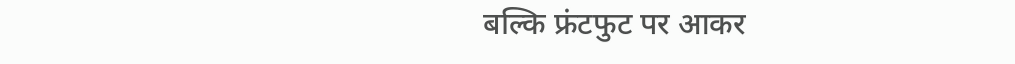बल्कि फ्रंटफुट पर आकर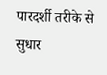पारदर्शी तरीके से सुधार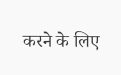करने के लिए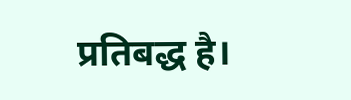प्रतिबद्ध है।